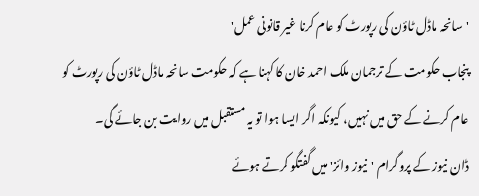'سانحہ ماڈل ٹاؤن کی رپورٹ کو عام کرنا غیر قانونی عمل'
پنجاب حکومت کے ترجمان ملک احمد خان کا کہنا ہے کہ حکومت سانحہ ماڈل ٹاؤن کی رپورٹ کو عام کرنے کے حق میں نہیں، کیونکہ اگر ایسا ہوا تو یہ مستقبل میں روایت بن جائے گی۔
ڈان نیوز کے پروگرام 'نیوز وائز' میں گفتگو کرتے ہوئے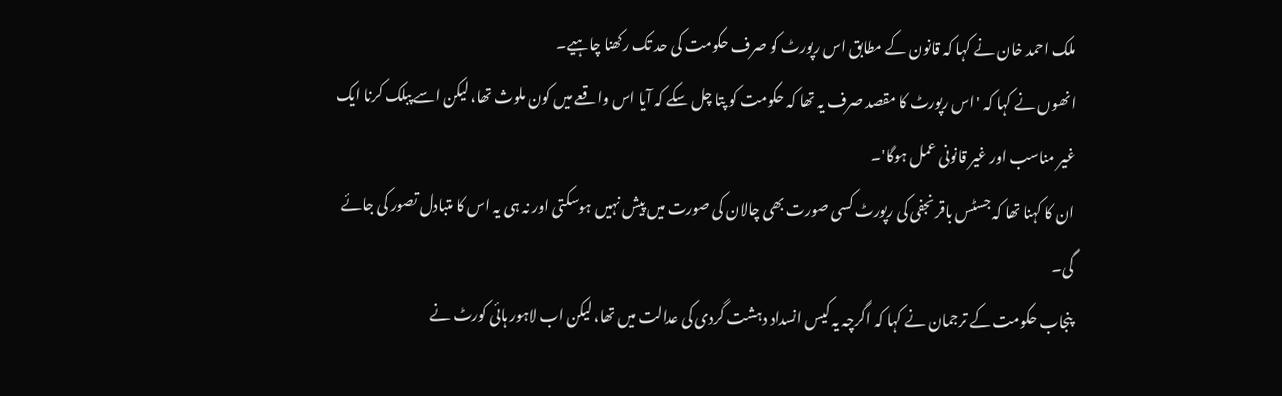ملک احمد خان نے کہا کہ قانون کے مطابق اس رپورٹ کو صرف حکومت کی حد تک رکھنا چاہیے۔
انھوں نے کہا کہ 'اس رپورٹ کا مقصد صرف یہ تھا کہ حکومت کو پتا چل سکے کہ آیا اس واقعے میں کون ملوث تھا، لیکن اسے پبلک کرنا ایک غیر مناسب اور غیر قانونی عمل ہوگا'۔
ان کا کہنا تھا کہ جسٹس باقر نجفی کی رپورٹ کسی صورت بھی چالان کی صورت میں پیش نہیں ہوسکتی اور نہ ہی یہ اس کا متبادل تصور کی جائے گی۔
پنجاب حکومت کے ترجمان نے کہا کہ اگرچہ یہ کیس انسداد دہشت گردی کی عدالت میں تھا، لیکن اب لاہور ہائی کورٹ نے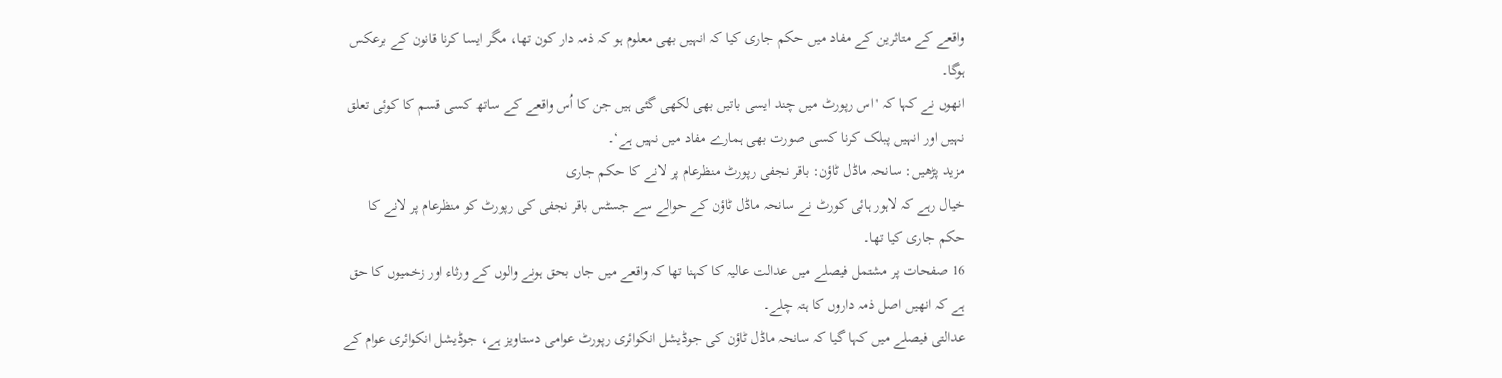واقعے کے متاثرین کے مفاد میں حکم جاری کیا کہ انہیں بھی معلوم ہو کہ ذمہ دار کون تھا، مگر ایسا کرنا قانون کے برعکس ہوگا۔
انھوں نے کہا کہ 'اس رپورٹ میں چند ایسی باتیں بھی لکھی گئی ہیں جن کا اُس واقعے کے ساتھ کسی قسم کا کوئی تعلق نہیں اور انہیں پبلک کرنا کسی صورت بھی ہمارے مفاد میں نہیں ہے‘۔
مزید پڑھیں: سانحہ ماڈل ٹاؤن: باقر نجفی رپورٹ منظرعام پر لانے کا حکم جاری
خیال رہے کہ لاہور ہائی کورٹ نے سانحہ ماڈل ٹاؤن کے حوالے سے جسٹس باقر نجفی کی رپورٹ کو منظرعام پر لانے کا حکم جاری کیا تھا۔
16 صفحات پر مشتمل فیصلے میں عدالت عالیہ کا کہنا تھا کہ واقعے میں جاں بحق ہونے والوں کے ورثاء اور زخمیوں کا حق ہے کہ انھیں اصل ذمہ داروں کا ہتہ چلے۔
عدالتی فیصلے میں کہا گیا کہ سانحہ ماڈل ٹاؤن کی جوڈیشل انکوائری رپورٹ عوامی دستاویز ہے، جوڈیشل انکوائری عوام کے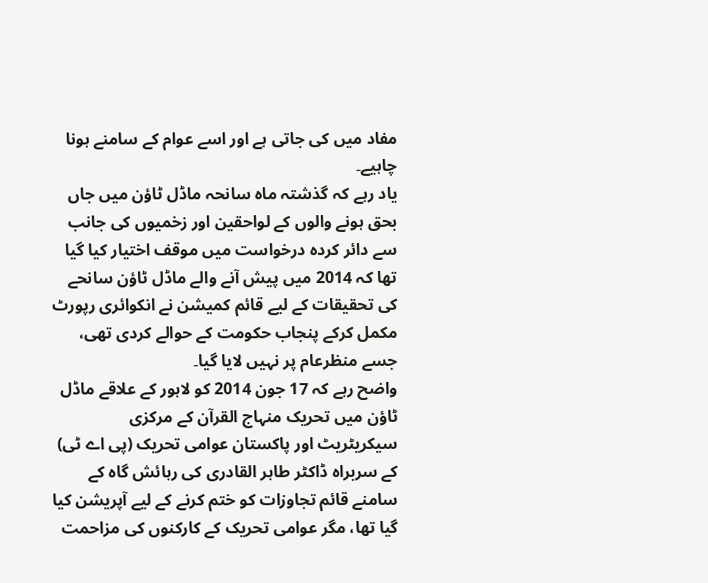مفاد میں کی جاتی ہے اور اسے عوام کے سامنے ہونا چاہیے۔
یاد رہے کہ گذشتہ ماہ سانحہ ماڈل ٹاؤن میں جاں بحق ہونے والوں کے لواحقین اور زخمیوں کی جانب سے دائر کردہ درخواست میں موقف اختیار کیا گیا تھا کہ 2014 میں پیش آنے والے ماڈل ٹاؤن سانحے کی تحقیقات کے لیے قائم کمیشن نے انکوائری رپورٹ مکمل کرکے پنجاب حکومت کے حوالے کردی تھی، جسے منظرعام پر نہیں لایا گیا۔
واضح رہے کہ 17 جون 2014 کو لاہور کے علاقے ماڈل ٹاؤن میں تحریک منہاج القرآن کے مرکزی سیکریٹریٹ اور پاکستان عوامی تحریک (پی اے ٹی) کے سربراہ ڈاکٹر طاہر القادری کی رہائش گاہ کے سامنے قائم تجاوزات کو ختم کرنے کے لیے آپریشن کیا گیا تھا، مگر عوامی تحریک کے کارکنوں کی مزاحمت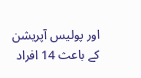اور پولیس آپریشن کے باعث 14 افراد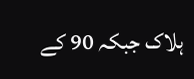ہلاک جبکہ 90 کے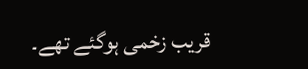قریب زخمی ہوگئے تھے۔